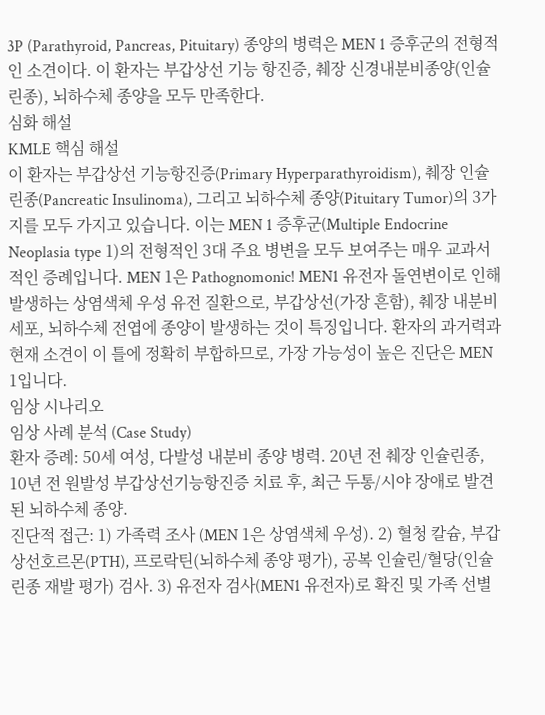3P (Parathyroid, Pancreas, Pituitary) 종양의 병력은 MEN 1 증후군의 전형적인 소견이다. 이 환자는 부갑상선 기능 항진증, 췌장 신경내분비종양(인슐린종), 뇌하수체 종양을 모두 만족한다.
심화 해설
KMLE 핵심 해설
이 환자는 부갑상선 기능항진증(Primary Hyperparathyroidism), 췌장 인슐린종(Pancreatic Insulinoma), 그리고 뇌하수체 종양(Pituitary Tumor)의 3가지를 모두 가지고 있습니다. 이는 MEN 1 증후군(Multiple Endocrine Neoplasia type 1)의 전형적인 3대 주요 병변을 모두 보여주는 매우 교과서적인 증례입니다. MEN 1은 Pathognomonic! MEN1 유전자 돌연변이로 인해 발생하는 상염색체 우성 유전 질환으로, 부갑상선(가장 흔함), 췌장 내분비세포, 뇌하수체 전엽에 종양이 발생하는 것이 특징입니다. 환자의 과거력과 현재 소견이 이 틀에 정확히 부합하므로, 가장 가능성이 높은 진단은 MEN 1입니다.
임상 시나리오
임상 사례 분석 (Case Study)
환자 증례: 50세 여성, 다발성 내분비 종양 병력. 20년 전 췌장 인슐린종, 10년 전 원발성 부갑상선기능항진증 치료 후, 최근 두통/시야 장애로 발견된 뇌하수체 종양.
진단적 접근: 1) 가족력 조사 (MEN 1은 상염색체 우성). 2) 혈청 칼슘, 부갑상선호르몬(PTH), 프로락틴(뇌하수체 종양 평가), 공복 인슐린/혈당(인슐린종 재발 평가) 검사. 3) 유전자 검사(MEN1 유전자)로 확진 및 가족 선별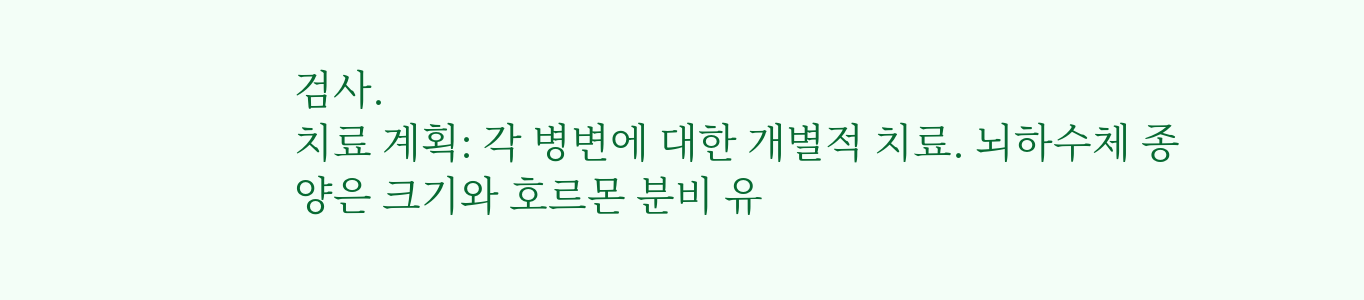검사.
치료 계획: 각 병변에 대한 개별적 치료. 뇌하수체 종양은 크기와 호르몬 분비 유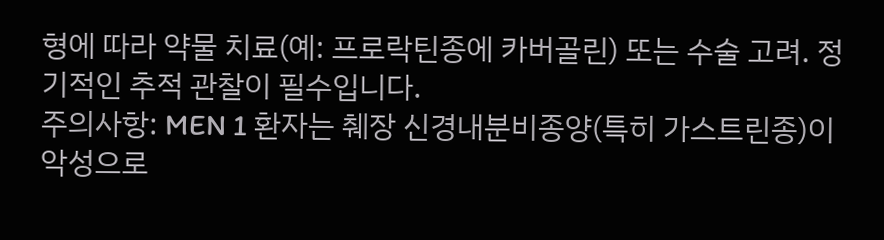형에 따라 약물 치료(예: 프로락틴종에 카버골린) 또는 수술 고려. 정기적인 추적 관찰이 필수입니다.
주의사항: MEN 1 환자는 췌장 신경내분비종양(특히 가스트린종)이 악성으로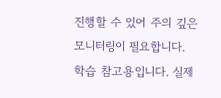진행할 수 있어 주의 깊은 모니터링이 필요합니다.
학습 참고용입니다. 실제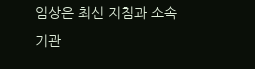임상은 최신 지침과 소속 기관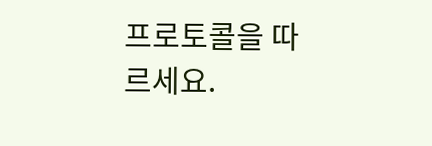프로토콜을 따르세요.